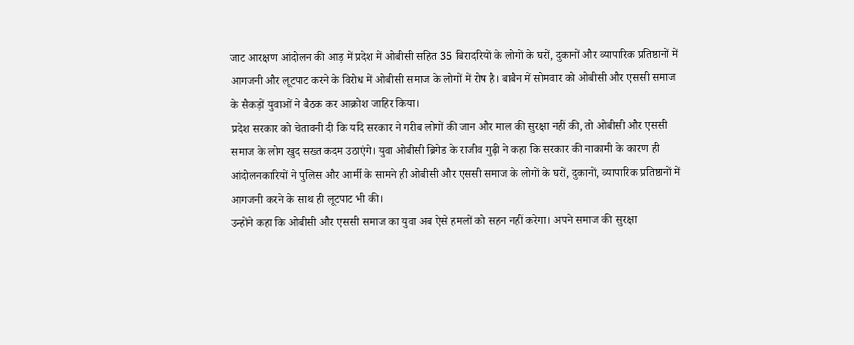जाट आरक्षण आंदोलन की आड़ में प्रदेश में ओबीसी सहित 35 बिरादरियों के लोगों के घरों, दुकानों और व्यापारिक प्रतिष्ठानों में आगजनी और लूटपाट करने के विरोध में ओबीसी समाज के लोगों में रोष है। बाबैन में सोमवार को ओबीसी और एससी समाज के सैकड़ों युवाओं ने बैठक कर आक्रोश जाहिर किया।
प्रदेश सरकार को चेतावनी दी कि यदि सरकार ने गरीब लोगों की जान और माल की सुरक्षा नहीं की, तो ओबीसी और एससी समाज के लोग खुद सख्त कदम उठाएंगे। युवा ओबीसी ब्रिगेड के राजीव गुढ़ी ने कहा कि सरकार की नाकामी के कारण ही आंदोलनकारियों ने पुलिस और आर्मी के सामने ही ओबीसी और एससी समाज के लोगों के घरों, दुकानों, व्यापारिक प्रतिष्ठानों में आगजनी करने के साथ ही लूटपाट भी की।
उन्होंने कहा कि ओबीसी और एससी समाज का युवा अब ऐसे हमलों को सहन नहीं करेगा। अपने समाज की सुरक्षा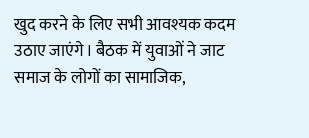खुद करने के लिए सभी आवश्यक कदम उठाए जाएंगे। बैठक में युवाओं ने जाट समाज के लोगों का सामाजिक,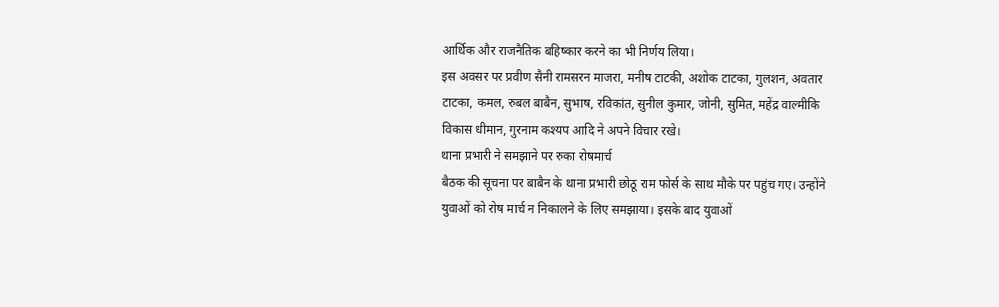आर्थिक और राजनैतिक बहिष्कार करने का भी निर्णय लिया।
इस अवसर पर प्रवीण सैनी रामसरन माजरा, मनीष टाटकी, अशोक टाटका, गुलशन, अवतार टाटका, कमल, रुबल बाबैन, सुभाष, रविकांत, सुनील कुमार, जोनी, सुमित, महेंद्र वाल्मीकि विकास धीमान, गुरनाम कश्यप आदि ने अपने विचार रखे।
थाना प्रभारी ने समझाने पर रुका रोषमार्च
बैठक की सूचना पर बाबैन के थाना प्रभारी छोठू राम फोर्स के साथ मौके पर पहुंच गए। उन्होंने युवाओं को रोष मार्च न निकालने के लिए समझाया। इसके बाद युवाओं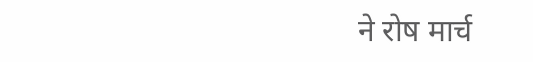ने रोष मार्च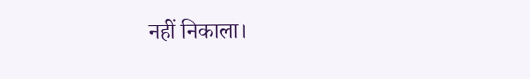नहीं निकाला।